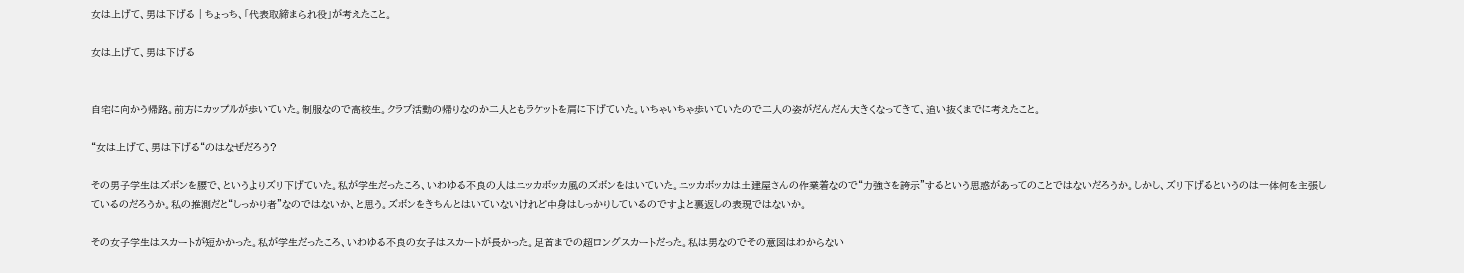女は上げて、男は下げる | ちょっち、「代表取締まられ役」が考えたこと。

女は上げて、男は下げる


自宅に向かう帰路。前方にカップルが歩いていた。制服なので高校生。クラブ活動の帰りなのか二人ともラケットを肩に下げていた。いちゃいちゃ歩いていたので二人の姿がだんだん大きくなってきて、追い抜くまでに考えたこと。

“女は上げて、男は下げる“のはなぜだろう?

その男子学生はズボンを腰で、というよりズリ下げていた。私が学生だったころ、いわゆる不良の人はニッカボッカ風のズボンをはいていた。ニッカボッカは土建屋さんの作業着なので“力強さを誇示”するという思惑があってのことではないだろうか。しかし、ズリ下げるというのは一体何を主張しているのだろうか。私の推測だと“しっかり者”なのではないか、と思う。ズボンをきちんとはいていないけれど中身はしっかりしているのですよと裏返しの表現ではないか。

その女子学生はスカートが短かかった。私が学生だったころ、いわゆる不良の女子はスカートが長かった。足首までの超ロングスカートだった。私は男なのでその意図はわからない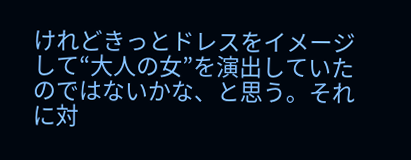けれどきっとドレスをイメージして“大人の女”を演出していたのではないかな、と思う。それに対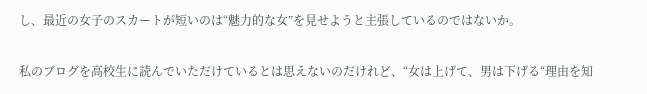し、最近の女子のスカートが短いのは“魅力的な女”を見せようと主張しているのではないか。

私のブログを高校生に読んでいただけているとは思えないのだけれど、“女は上げて、男は下げる“理由を知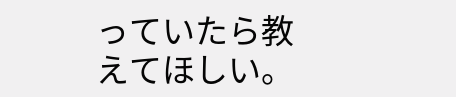っていたら教えてほしい。